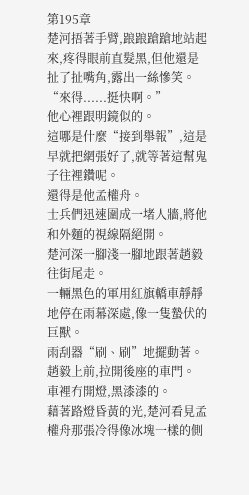第195章
楚河捂著手臂,踉踉蹌蹌地站起來,疼得眼前直髮黑,但他還是扯了扯嘴角,露出一絲慘笑。
“來得......挺快啊。”
他心裡跟明鏡似的。
這哪是什麼“接到舉報”,這是早就把網張好了,就等著這幫鬼子往裡鑽呢。
還得是他孟權舟。
士兵們迅速圍成一堵人牆,將他和外麵的視線隔絕開。
楚河深一腳淺一腳地跟著趙毅往街尾走。
一輛黑色的軍用紅旗轎車靜靜地停在雨幕深處,像一隻蟄伏的巨獸。
雨刮器“刷、刷”地擺動著。
趙毅上前,拉開後座的車門。
車裡冇開燈,黑漆漆的。
藉著路燈昏黃的光,楚河看見孟權舟那張冷得像冰塊一樣的側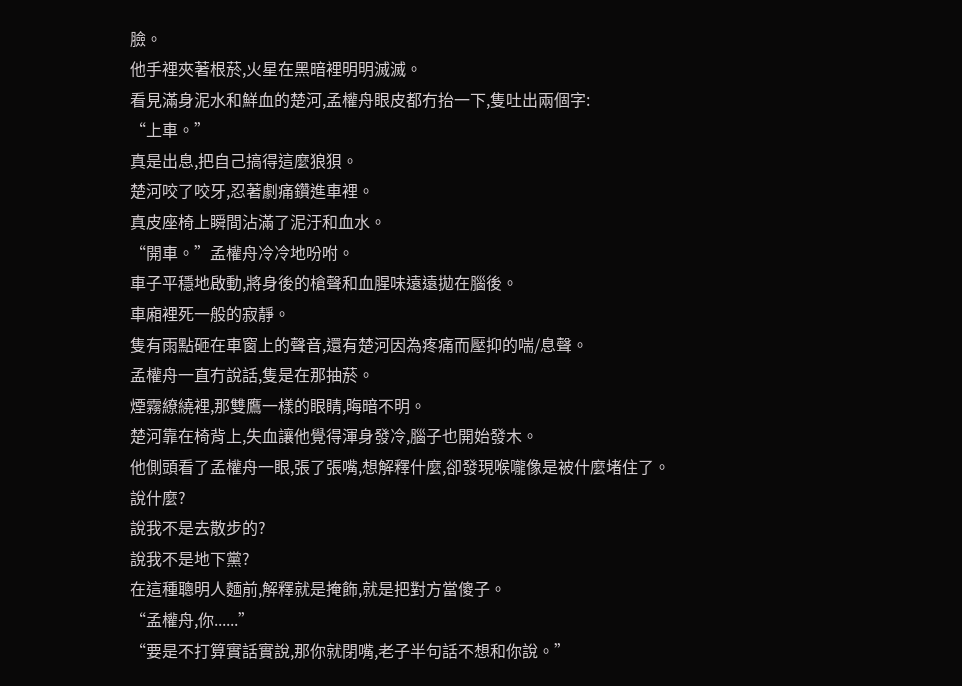臉。
他手裡夾著根菸,火星在黑暗裡明明滅滅。
看見滿身泥水和鮮血的楚河,孟權舟眼皮都冇抬一下,隻吐出兩個字:
“上車。”
真是出息,把自己搞得這麼狼狽。
楚河咬了咬牙,忍著劇痛鑽進車裡。
真皮座椅上瞬間沾滿了泥汙和血水。
“開車。”孟權舟冷冷地吩咐。
車子平穩地啟動,將身後的槍聲和血腥味遠遠拋在腦後。
車廂裡死一般的寂靜。
隻有雨點砸在車窗上的聲音,還有楚河因為疼痛而壓抑的喘/息聲。
孟權舟一直冇說話,隻是在那抽菸。
煙霧繚繞裡,那雙鷹一樣的眼睛,晦暗不明。
楚河靠在椅背上,失血讓他覺得渾身發冷,腦子也開始發木。
他側頭看了孟權舟一眼,張了張嘴,想解釋什麼,卻發現喉嚨像是被什麼堵住了。
說什麼?
說我不是去散步的?
說我不是地下黨?
在這種聰明人麵前,解釋就是掩飾,就是把對方當傻子。
“孟權舟,你......”
“要是不打算實話實說,那你就閉嘴,老子半句話不想和你說。”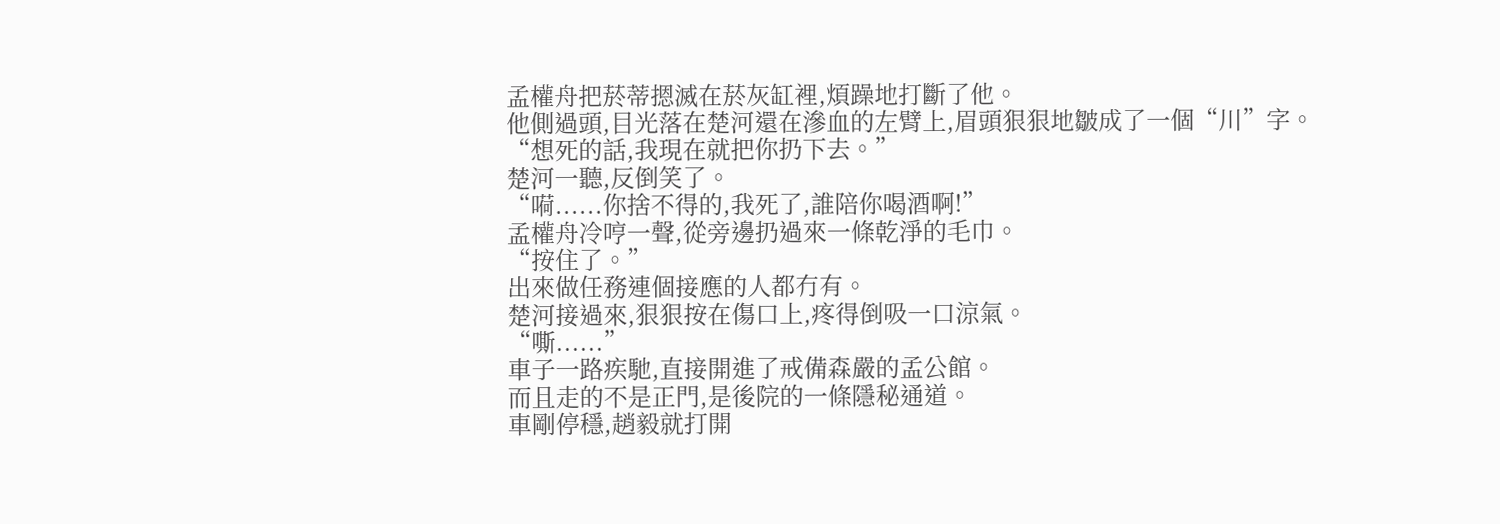孟權舟把菸蒂摁滅在菸灰缸裡,煩躁地打斷了他。
他側過頭,目光落在楚河還在滲血的左臂上,眉頭狠狠地皺成了一個“川”字。
“想死的話,我現在就把你扔下去。”
楚河一聽,反倒笑了。
“嗬......你捨不得的,我死了,誰陪你喝酒啊!”
孟權舟冷哼一聲,從旁邊扔過來一條乾淨的毛巾。
“按住了。”
出來做任務連個接應的人都冇有。
楚河接過來,狠狠按在傷口上,疼得倒吸一口涼氣。
“嘶......”
車子一路疾馳,直接開進了戒備森嚴的孟公館。
而且走的不是正門,是後院的一條隱秘通道。
車剛停穩,趙毅就打開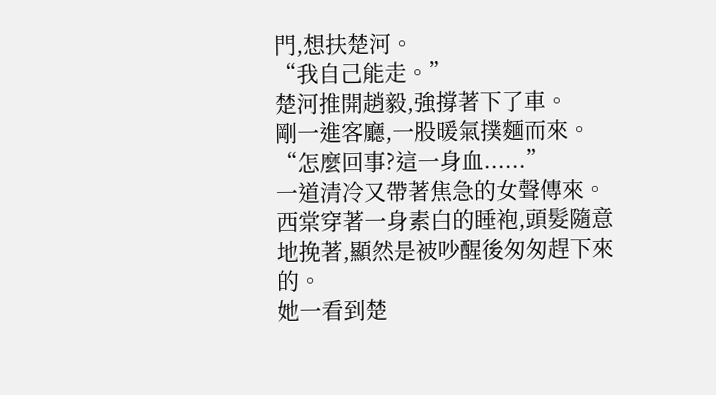門,想扶楚河。
“我自己能走。”
楚河推開趙毅,強撐著下了車。
剛一進客廳,一股暖氣撲麵而來。
“怎麼回事?這一身血......”
一道清冷又帶著焦急的女聲傳來。
西棠穿著一身素白的睡袍,頭髮隨意地挽著,顯然是被吵醒後匆匆趕下來的。
她一看到楚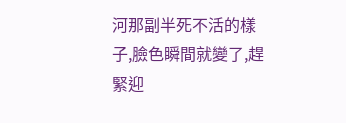河那副半死不活的樣子,臉色瞬間就變了,趕緊迎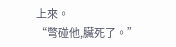上來。
“彆碰他,臟死了。”